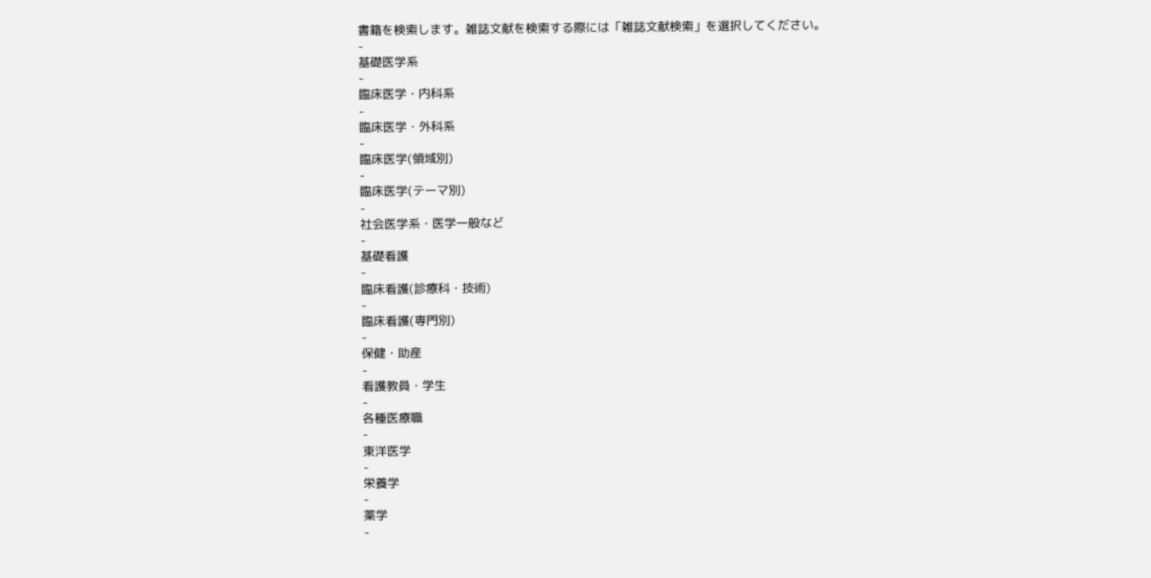書籍を検索します。雑誌文献を検索する際には「雑誌文献検索」を選択してください。
-
基礎医学系
-
臨床医学・内科系
-
臨床医学・外科系
-
臨床医学(領域別)
-
臨床医学(テーマ別)
-
社会医学系・医学一般など
-
基礎看護
-
臨床看護(診療科・技術)
-
臨床看護(専門別)
-
保健・助産
-
看護教員・学生
-
各種医療職
-
東洋医学
-
栄養学
-
薬学
-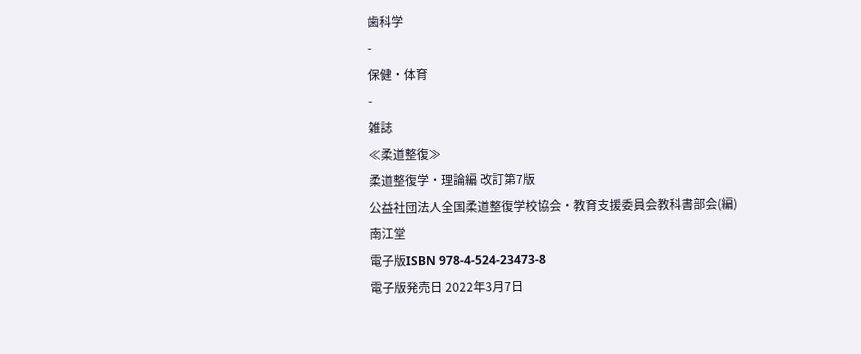歯科学
-
保健・体育
-
雑誌
≪柔道整復≫
柔道整復学・理論編 改訂第7版
公益社団法人全国柔道整復学校協会・教育支援委員会教科書部会(編)
南江堂
電子版ISBN 978-4-524-23473-8
電子版発売日 2022年3月7日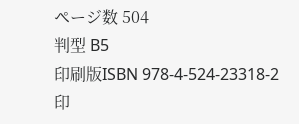ページ数 504
判型 B5
印刷版ISBN 978-4-524-23318-2
印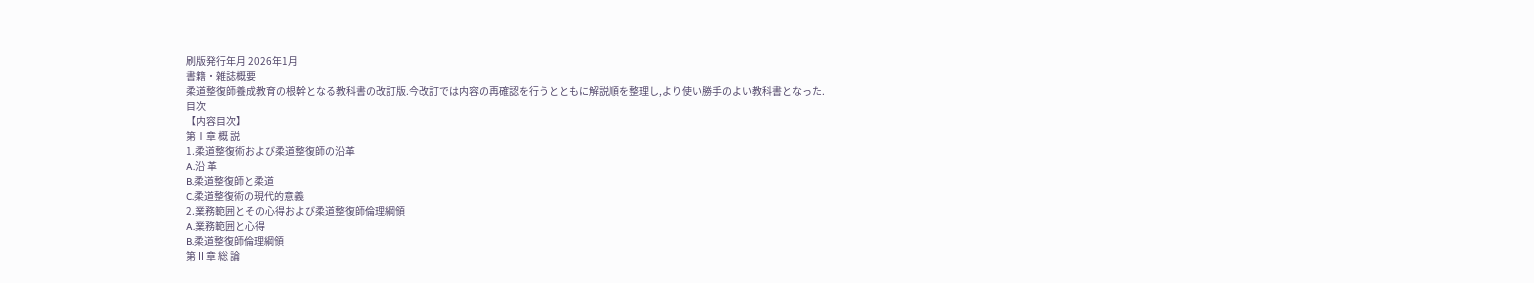刷版発行年月 2026年1月
書籍・雑誌概要
柔道整復師養成教育の根幹となる教科書の改訂版.今改訂では内容の再確認を行うとともに解説順を整理し,より使い勝手のよい教科書となった.
目次
【内容目次】
第Ⅰ章 概 説
1.柔道整復術および柔道整復師の沿革
A.沿 革
B.柔道整復師と柔道
C.柔道整復術の現代的意義
2.業務範囲とその心得および柔道整復師倫理綱領
A.業務範囲と心得
B.柔道整復師倫理綱領
第Ⅱ章 総 論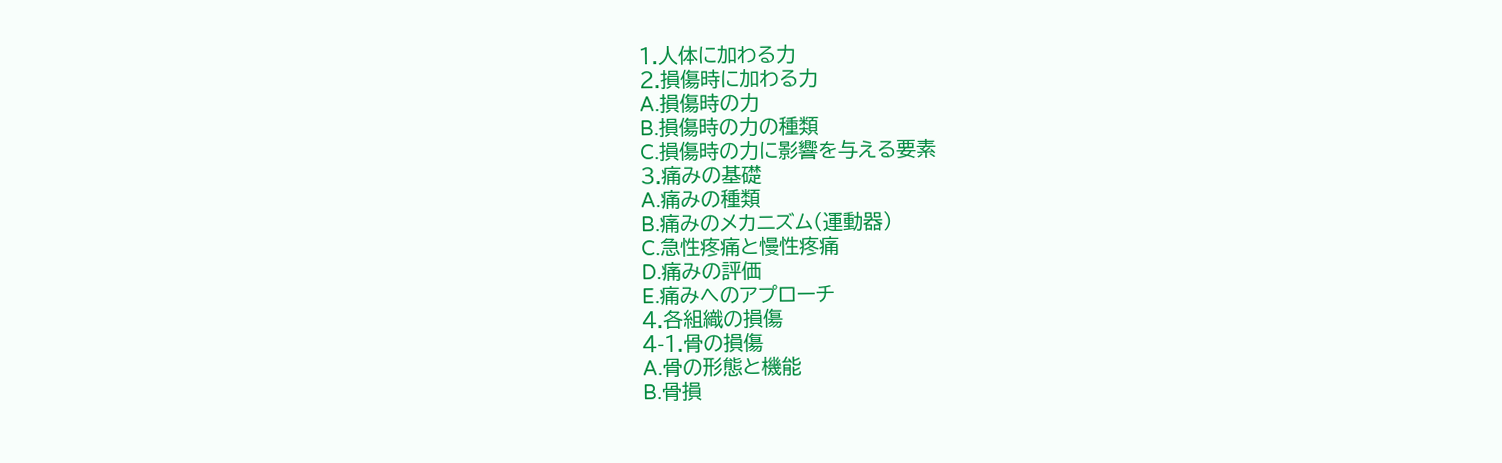1.人体に加わる力
2.損傷時に加わる力
A.損傷時の力
B.損傷時の力の種類
C.損傷時の力に影響を与える要素
3.痛みの基礎
A.痛みの種類
B.痛みのメカニズム(運動器)
C.急性疼痛と慢性疼痛
D.痛みの評価
E.痛みへのアプローチ
4.各組織の損傷
4-1.骨の損傷
A.骨の形態と機能
B.骨損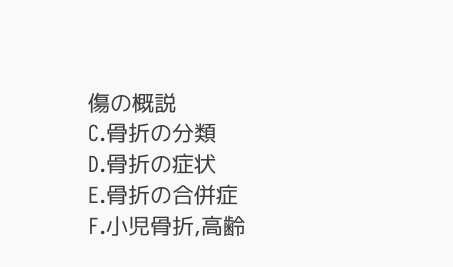傷の概説
C.骨折の分類
D.骨折の症状
E.骨折の合併症
F.小児骨折,高齢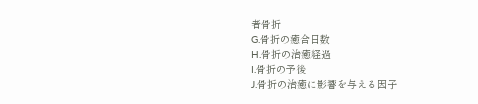者骨折
G.骨折の癒合日数
H.骨折の治癒経過
I.骨折の予後
J.骨折の治癒に影響を与える因子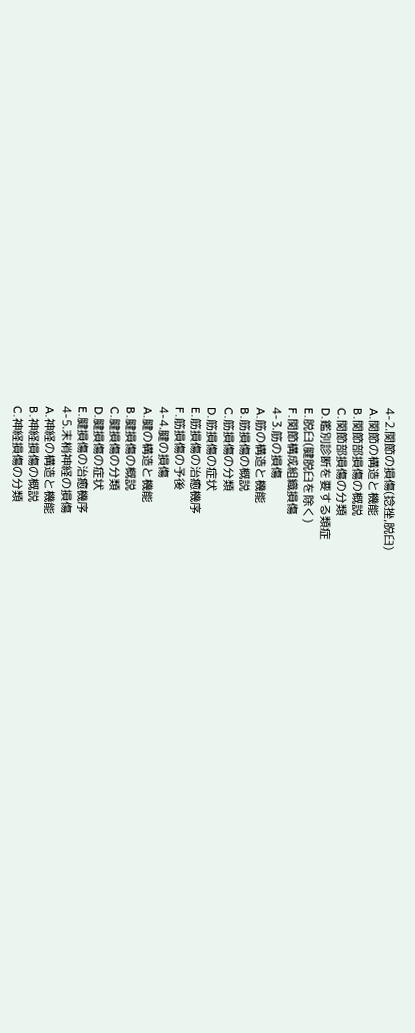4-2.関節の損傷(捻挫,脱臼)
A.関節の構造と機能
B.関節部損傷の概説
C.関節部損傷の分類
D.鑑別診断を要する類症
E.脱臼(腱脱臼を除く)
F.関節構成組織損傷
4-3.筋の損傷
A.筋の構造と機能
B.筋損傷の概説
C.筋損傷の分類
D.筋損傷の症状
E.筋損傷の治癒機序
F.筋損傷の予後
4-4.腱の損傷
A.腱の構造と機能
B.腱損傷の概説
C.腱損傷の分類
D.腱損傷の症状
E.腱損傷の治癒機序
4-5.末梢神経の損傷
A.神経の構造と機能
B.神経損傷の概説
C.神経損傷の分類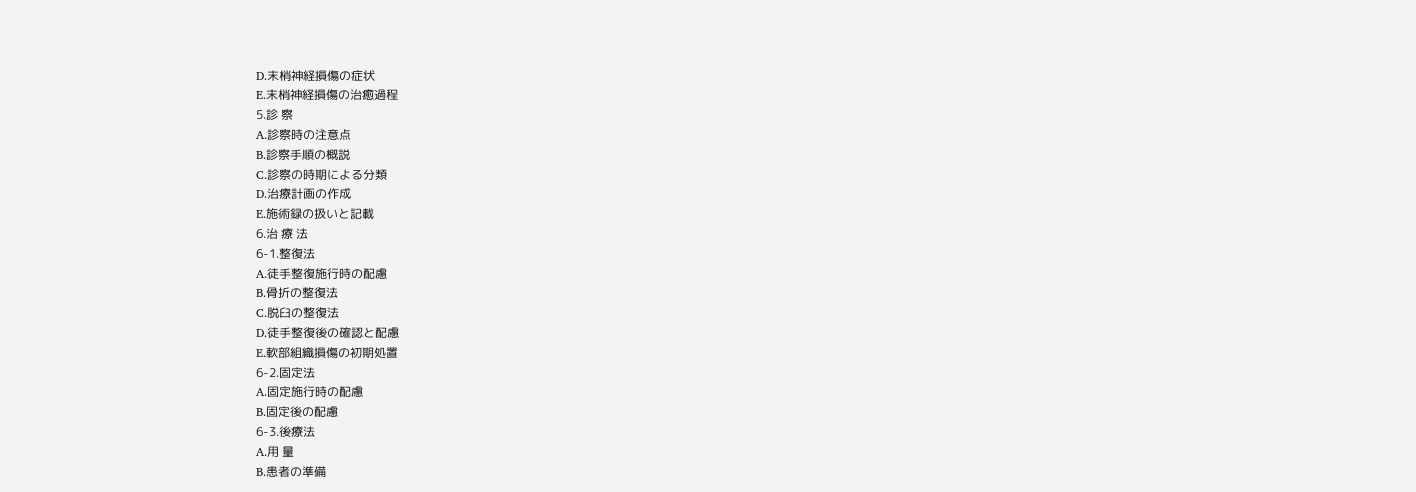D.末梢神経損傷の症状
E.末梢神経損傷の治癒過程
5.診 察
A.診察時の注意点
B.診察手順の概説
C.診察の時期による分類
D.治療計画の作成
E.施術録の扱いと記載
6.治 療 法
6-1.整復法
A.徒手整復施行時の配慮
B.骨折の整復法
C.脱臼の整復法
D.徒手整復後の確認と配慮
E.軟部組織損傷の初期処置
6-2.固定法
A.固定施行時の配慮
B.固定後の配慮
6-3.後療法
A.用 量
B.患者の準備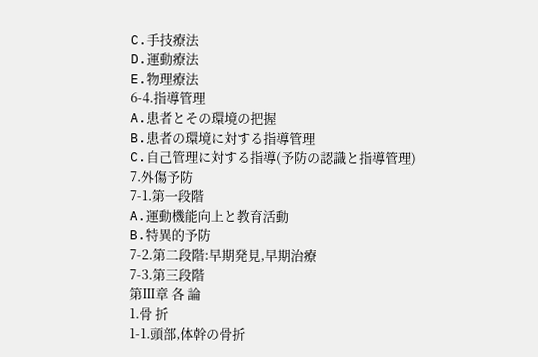C.手技療法
D.運動療法
E.物理療法
6-4.指導管理
A.患者とその環境の把握
B.患者の環境に対する指導管理
C.自己管理に対する指導(予防の認識と指導管理)
7.外傷予防
7-1.第一段階
A.運動機能向上と教育活動
B.特異的予防
7-2.第二段階:早期発見,早期治療
7-3.第三段階
第Ⅲ章 各 論
1.骨 折
1-1.頭部,体幹の骨折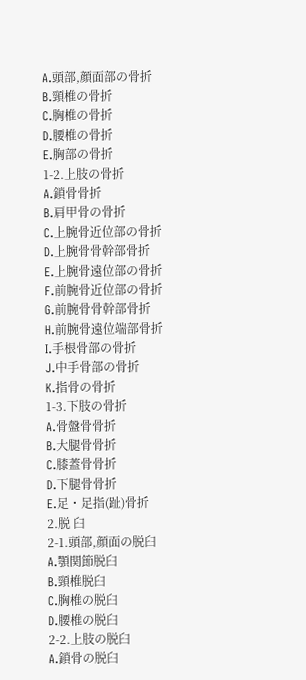A.頭部,顔面部の骨折
B.頸椎の骨折
C.胸椎の骨折
D.腰椎の骨折
E.胸部の骨折
1-2.上肢の骨折
A.鎖骨骨折
B.肩甲骨の骨折
C.上腕骨近位部の骨折
D.上腕骨骨幹部骨折
E.上腕骨遠位部の骨折
F.前腕骨近位部の骨折
G.前腕骨骨幹部骨折
H.前腕骨遠位端部骨折
I.手根骨部の骨折
J.中手骨部の骨折
K.指骨の骨折
1-3.下肢の骨折
A.骨盤骨骨折
B.大腿骨骨折
C.膝蓋骨骨折
D.下腿骨骨折
E.足・足指(趾)骨折
2.脱 臼
2-1.頭部,顔面の脱臼
A.顎関節脱臼
B.頸椎脱臼
C.胸椎の脱臼
D.腰椎の脱臼
2-2.上肢の脱臼
A.鎖骨の脱臼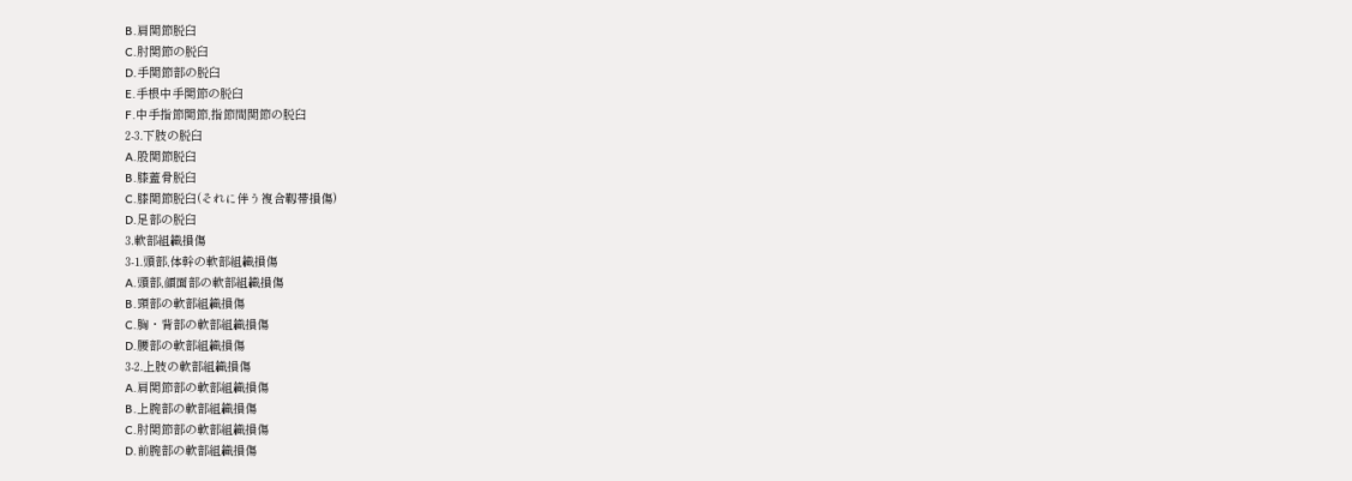B.肩関節脱臼
C.肘関節の脱臼
D.手関節部の脱臼
E.手根中手関節の脱臼
F.中手指節関節,指節間関節の脱臼
2-3.下肢の脱臼
A.股関節脱臼
B.膝蓋骨脱臼
C.膝関節脱臼(それに伴う複合靱帯損傷)
D.足部の脱臼
3.軟部組織損傷
3-1.頭部,体幹の軟部組織損傷
A.頭部,顔面部の軟部組織損傷
B.頸部の軟部組織損傷
C.胸・背部の軟部組織損傷
D.腰部の軟部組織損傷
3-2.上肢の軟部組織損傷
A.肩関節部の軟部組織損傷
B.上腕部の軟部組織損傷
C.肘関節部の軟部組織損傷
D.前腕部の軟部組織損傷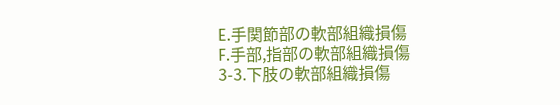E.手関節部の軟部組織損傷
F.手部,指部の軟部組織損傷
3-3.下肢の軟部組織損傷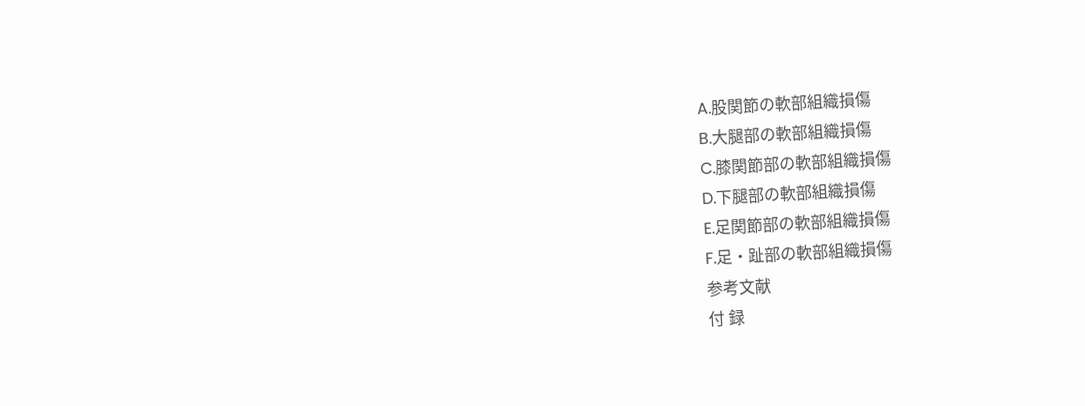A.股関節の軟部組織損傷
B.大腿部の軟部組織損傷
C.膝関節部の軟部組織損傷
D.下腿部の軟部組織損傷
E.足関節部の軟部組織損傷
F.足・趾部の軟部組織損傷
参考文献
付 録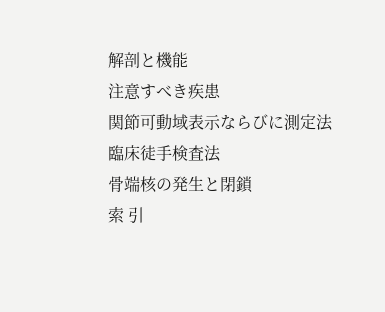解剖と機能
注意すべき疾患
関節可動域表示ならびに測定法
臨床徒手検査法
骨端核の発生と閉鎖
索 引